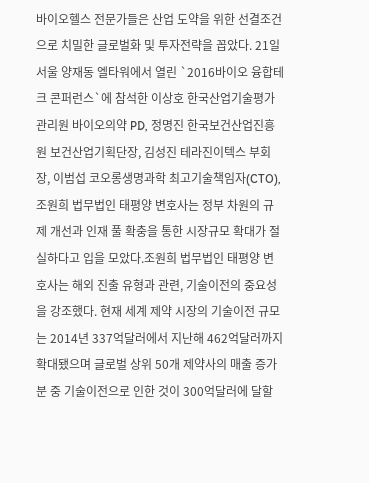바이오헬스 전문가들은 산업 도약을 위한 선결조건으로 치밀한 글로벌화 및 투자전략을 꼽았다. 21일 서울 양재동 엘타워에서 열린 `2016바이오 융합테크 콘퍼런스`에 참석한 이상호 한국산업기술평가관리원 바이오의약 PD, 정명진 한국보건산업진흥원 보건산업기획단장, 김성진 테라진이텍스 부회장, 이범섭 코오롱생명과학 최고기술책임자(CTO), 조원희 법무법인 태평양 변호사는 정부 차원의 규제 개선과 인재 풀 확충을 통한 시장규모 확대가 절실하다고 입을 모았다.조원희 법무법인 태평양 변호사는 해외 진출 유형과 관련, 기술이전의 중요성을 강조했다. 현재 세계 제약 시장의 기술이전 규모는 2014년 337억달러에서 지난해 462억달러까지 확대됐으며 글로벌 상위 50개 제약사의 매출 증가분 중 기술이전으로 인한 것이 300억달러에 달할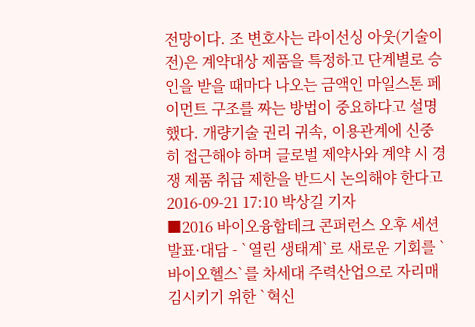전망이다. 조 변호사는 라이선싱 아웃(기술이전)은 계약대상 제품을 특정하고 단계별로 승인을 받을 때마다 나오는 금액인 마일스톤 페이먼트 구조를 짜는 방법이 중요하다고 설명했다. 개량기술 권리 귀속, 이용관계에 신중히 접근해야 하며 글로벌 제약사와 계약 시 경쟁 제품 취급 제한을 반드시 논의해야 한다고
2016-09-21 17:10 박상길 기자
■2016 바이오융합테크 콘퍼런스 오후 세션 발표·대담 - `열린 생태계`로 새로운 기회를 `바이오헬스`를 차세대 주력산업으로 자리매김시키기 위한 `혁신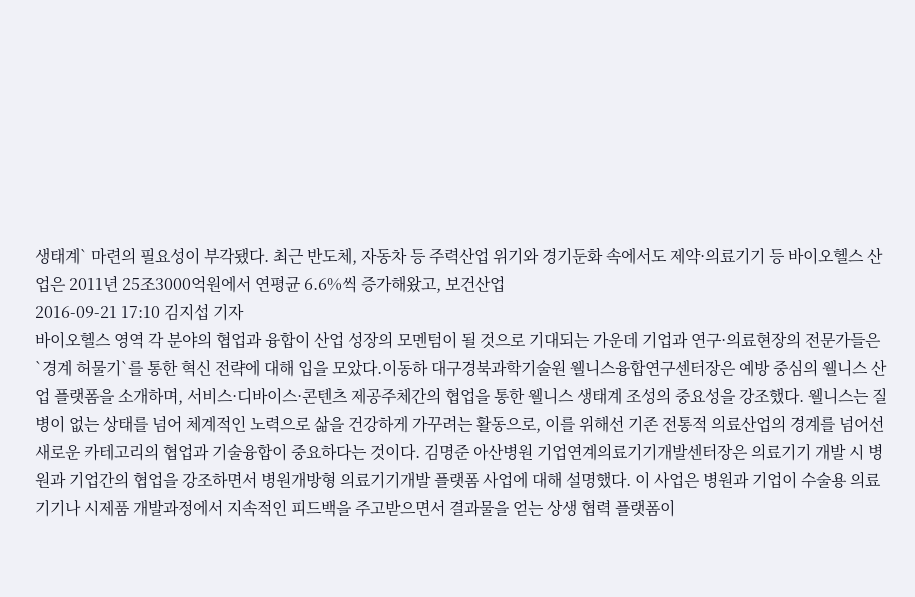생태계` 마련의 필요성이 부각됐다. 최근 반도체, 자동차 등 주력산업 위기와 경기둔화 속에서도 제약·의료기기 등 바이오헬스 산업은 2011년 25조3000억원에서 연평균 6.6%씩 증가해왔고, 보건산업
2016-09-21 17:10 김지섭 기자
바이오헬스 영역 각 분야의 협업과 융합이 산업 성장의 모멘텀이 될 것으로 기대되는 가운데 기업과 연구·의료현장의 전문가들은 `경계 허물기`를 통한 혁신 전략에 대해 입을 모았다.이동하 대구경북과학기술원 웰니스융합연구센터장은 예방 중심의 웰니스 산업 플랫폼을 소개하며, 서비스·디바이스·콘텐츠 제공주체간의 협업을 통한 웰니스 생태계 조성의 중요성을 강조했다. 웰니스는 질병이 없는 상태를 넘어 체계적인 노력으로 삶을 건강하게 가꾸려는 활동으로, 이를 위해선 기존 전통적 의료산업의 경계를 넘어선 새로운 카테고리의 협업과 기술융합이 중요하다는 것이다. 김명준 아산병원 기업연계의료기기개발센터장은 의료기기 개발 시 병원과 기업간의 협업을 강조하면서 병원개방형 의료기기개발 플랫폼 사업에 대해 설명했다. 이 사업은 병원과 기업이 수술용 의료기기나 시제품 개발과정에서 지속적인 피드백을 주고받으면서 결과물을 얻는 상생 협력 플랫폼이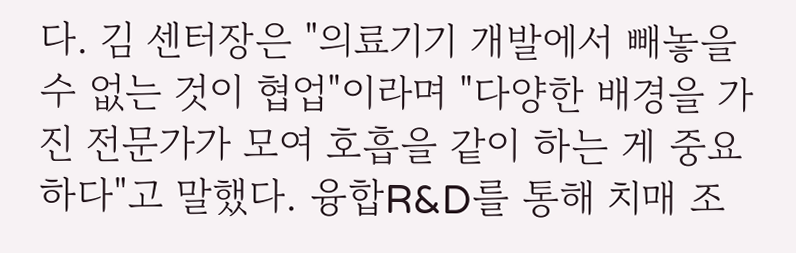다. 김 센터장은 "의료기기 개발에서 빼놓을 수 없는 것이 협업"이라며 "다양한 배경을 가진 전문가가 모여 호흡을 같이 하는 게 중요하다"고 말했다. 융합R&D를 통해 치매 조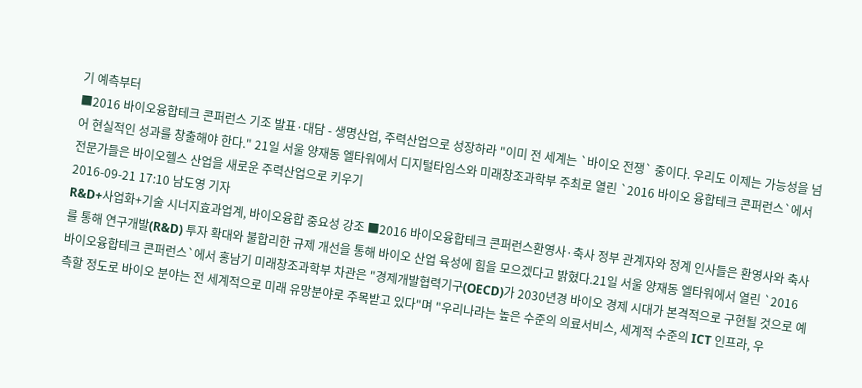기 예측부터
■2016 바이오융합테크 콘퍼런스 기조 발표·대담 - 생명산업, 주력산업으로 성장하라 "이미 전 세계는 `바이오 전쟁` 중이다. 우리도 이제는 가능성을 넘어 현실적인 성과를 창출해야 한다." 21일 서울 양재동 엘타워에서 디지털타임스와 미래창조과학부 주최로 열린 `2016 바이오 융합테크 콘퍼런스`에서 전문가들은 바이오헬스 산업을 새로운 주력산업으로 키우기
2016-09-21 17:10 남도영 기자
R&D+사업화+기술 시너지효과업계, 바이오융합 중요성 강조 ■2016 바이오융합테크 콘퍼런스환영사·축사 정부 관계자와 정계 인사들은 환영사와 축사를 통해 연구개발(R&D) 투자 확대와 불합리한 규제 개선을 통해 바이오 산업 육성에 힘을 모으겠다고 밝혔다.21일 서울 양재동 엘타워에서 열린 `2016 바이오융합테크 콘퍼런스`에서 홍남기 미래창조과학부 차관은 "경제개발협력기구(OECD)가 2030년경 바이오 경제 시대가 본격적으로 구현될 것으로 예측할 정도로 바이오 분야는 전 세계적으로 미래 유망분야로 주목받고 있다"며 "우리나라는 높은 수준의 의료서비스, 세계적 수준의 ICT 인프라, 우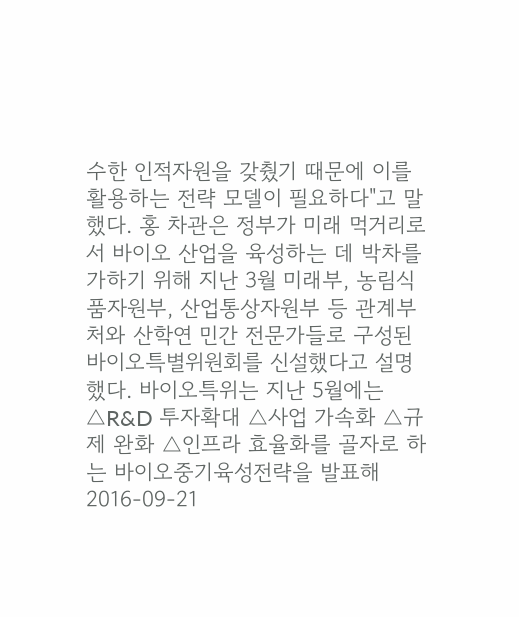수한 인적자원을 갖췄기 때문에 이를 활용하는 전략 모델이 필요하다"고 말했다. 홍 차관은 정부가 미래 먹거리로서 바이오 산업을 육성하는 데 박차를 가하기 위해 지난 3월 미래부, 농림식품자원부, 산업통상자원부 등 관계부처와 산학연 민간 전문가들로 구성된 바이오특별위원회를 신설했다고 설명했다. 바이오특위는 지난 5월에는 △R&D 투자확대 △사업 가속화 △규제 완화 △인프라 효율화를 골자로 하는 바이오중기육성전략을 발표해
2016-09-21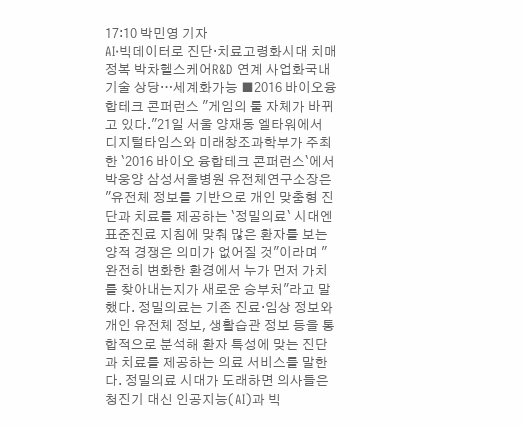17:10 박민영 기자
AI·빅데이터로 진단·치료고령화시대 치매정복 박차헬스케어R&D 연계 사업화국내기술 상당…세계화가능 ■2016 바이오융합테크 콘퍼런스 "게임의 룰 자체가 바뀌고 있다."21일 서울 양재동 엘타워에서 디지털타임스와 미래창조과학부가 주최한 `2016 바이오 융합테크 콘퍼런스`에서 박웅양 삼성서울병원 유전체연구소장은 "유전체 정보를 기반으로 개인 맞춤형 진단과 치료를 제공하는 `정밀의료` 시대엔 표준진료 지침에 맞춰 많은 환자를 보는 양적 경쟁은 의미가 없어질 것"이라며 "완전히 변화한 환경에서 누가 먼저 가치를 찾아내는지가 새로운 승부처"라고 말했다. 정밀의료는 기존 진료·임상 정보와 개인 유전체 정보, 생활습관 정보 등을 통합적으로 분석해 환자 특성에 맞는 진단과 치료를 제공하는 의료 서비스를 말한다. 정밀의료 시대가 도래하면 의사들은 청진기 대신 인공지능(AI)과 빅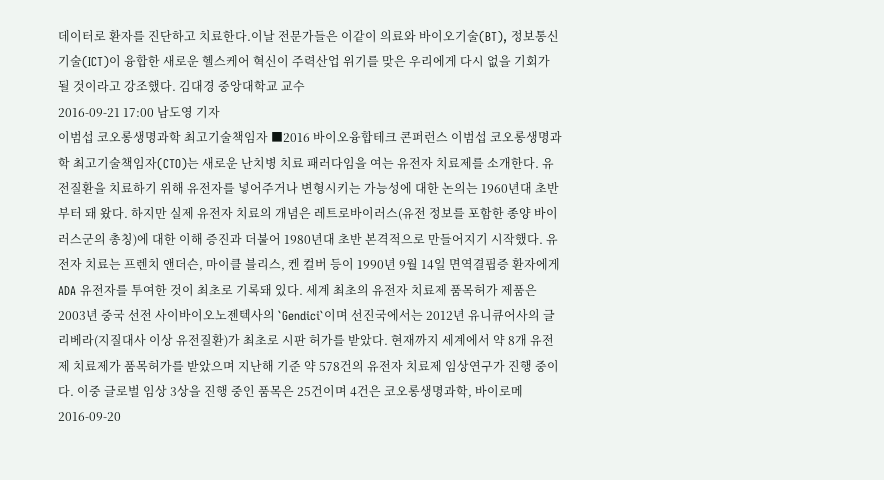데이터로 환자를 진단하고 치료한다.이날 전문가들은 이같이 의료와 바이오기술(BT), 정보통신기술(ICT)이 융합한 새로운 헬스케어 혁신이 주력산업 위기를 맞은 우리에게 다시 없을 기회가 될 것이라고 강조했다. 김대경 중앙대학교 교수
2016-09-21 17:00 남도영 기자
이범섭 코오롱생명과학 최고기술책임자 ■2016 바이오융합테크 콘퍼런스 이범섭 코오롱생명과학 최고기술책임자(CTO)는 새로운 난치병 치료 패러다임을 여는 유전자 치료제를 소개한다. 유전질환을 치료하기 위해 유전자를 넣어주거나 변형시키는 가능성에 대한 논의는 1960년대 초반부터 돼 왔다. 하지만 실제 유전자 치료의 개념은 레트로바이러스(유전 정보를 포함한 종양 바이러스군의 총칭)에 대한 이해 증진과 더불어 1980년대 초반 본격적으로 만들어지기 시작했다. 유전자 치료는 프렌치 앤더슨, 마이클 블리스, 켄 컬버 등이 1990년 9월 14일 면역결핍증 환자에게 ADA 유전자를 투여한 것이 최초로 기록돼 있다. 세계 최초의 유전자 치료제 품목허가 제품은 2003년 중국 선전 사이바이오노젠텍사의 `Gendici`이며 선진국에서는 2012년 유니큐어사의 글리베라(지질대사 이상 유전질환)가 최초로 시판 허가를 받았다. 현재까지 세계에서 약 8개 유전제 치료제가 품목허가를 받았으며 지난해 기준 약 578건의 유전자 치료제 임상연구가 진행 중이다. 이중 글로벌 임상 3상을 진행 중인 품목은 25건이며 4건은 코오롱생명과학, 바이로메
2016-09-20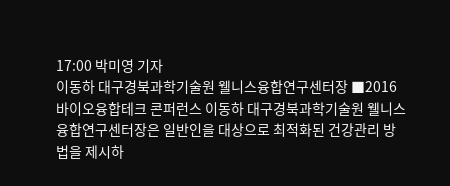17:00 박미영 기자
이동하 대구경북과학기술원 웰니스융합연구센터장 ■2016 바이오융합테크 콘퍼런스 이동하 대구경북과학기술원 웰니스융합연구센터장은 일반인을 대상으로 최적화된 건강관리 방법을 제시하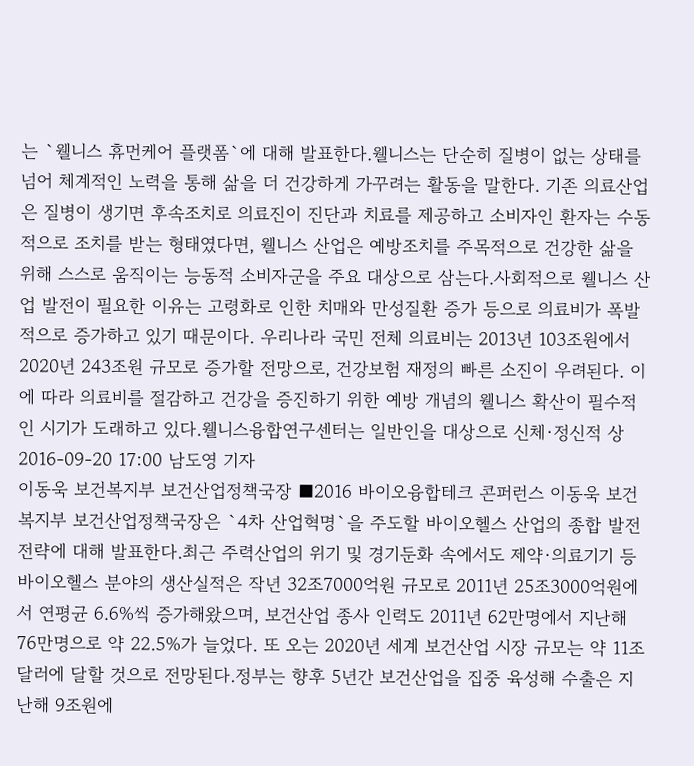는 `웰니스 휴먼케어 플랫폼`에 대해 발표한다.웰니스는 단순히 질병이 없는 상태를 넘어 체계적인 노력을 통해 삶을 더 건강하게 가꾸려는 활동을 말한다. 기존 의료산업은 질병이 생기면 후속조치로 의료진이 진단과 치료를 제공하고 소비자인 환자는 수동적으로 조치를 받는 형태였다면, 웰니스 산업은 예방조치를 주목적으로 건강한 삶을 위해 스스로 움직이는 능동적 소비자군을 주요 대상으로 삼는다.사회적으로 웰니스 산업 발전이 필요한 이유는 고령화로 인한 치매와 만성질환 증가 등으로 의료비가 폭발적으로 증가하고 있기 때문이다. 우리나라 국민 전체 의료비는 2013년 103조원에서 2020년 243조원 규모로 증가할 전망으로, 건강보험 재정의 빠른 소진이 우려된다. 이에 따라 의료비를 절감하고 건강을 증진하기 위한 예방 개념의 웰니스 확산이 필수적인 시기가 도래하고 있다.웰니스융합연구센터는 일반인을 대상으로 신체·정신적 상
2016-09-20 17:00 남도영 기자
이동욱 보건복지부 보건산업정책국장 ■2016 바이오융합테크 콘퍼런스 이동욱 보건복지부 보건산업정책국장은 `4차 산업혁명`을 주도할 바이오헬스 산업의 종합 발전전략에 대해 발표한다.최근 주력산업의 위기 및 경기둔화 속에서도 제약·의료기기 등 바이오헬스 분야의 생산실적은 작년 32조7000억원 규모로 2011년 25조3000억원에서 연평균 6.6%씩 증가해왔으며, 보건산업 종사 인력도 2011년 62만명에서 지난해 76만명으로 약 22.5%가 늘었다. 또 오는 2020년 세계 보건산업 시장 규모는 약 11조달러에 달할 것으로 전망된다.정부는 향후 5년간 보건산업을 집중 육성해 수출은 지난해 9조원에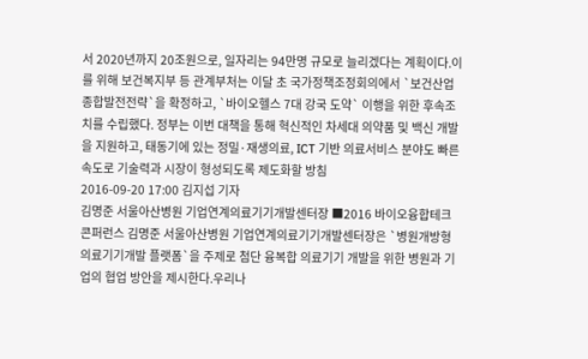서 2020년까지 20조원으로, 일자리는 94만명 규모로 늘리겠다는 계획이다.이를 위해 보건복지부 등 관계부처는 이달 초 국가정책조정회의에서 `보건산업 종합발전전략`을 확정하고, `바이오헬스 7대 강국 도약` 이행을 위한 후속조치를 수립했다. 정부는 이번 대책을 통해 혁신적인 차세대 의약품 및 백신 개발을 지원하고, 태동기에 있는 정밀·재생의료, ICT 기반 의료서비스 분야도 빠른 속도로 기술력과 시장이 형성되도록 제도화할 방침
2016-09-20 17:00 김지섭 기자
김명준 서울아산병원 기업연계의료기기개발센터장 ■2016 바이오융합테크 콘퍼런스 김명준 서울아산병원 기업연계의료기기개발센터장은 `병원개방형 의료기기개발 플랫폼`을 주제로 첨단 융복합 의료기기 개발을 위한 병원과 기업의 협업 방안을 제시한다.우리나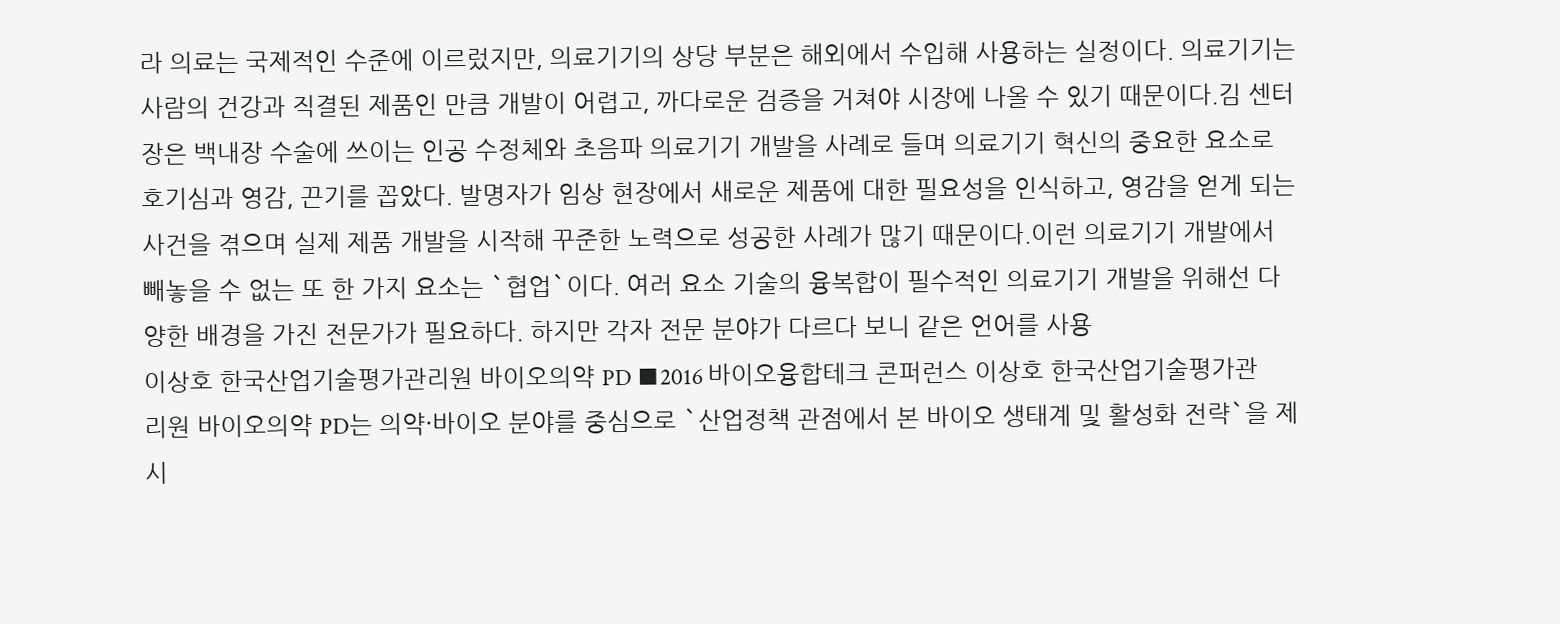라 의료는 국제적인 수준에 이르렀지만, 의료기기의 상당 부분은 해외에서 수입해 사용하는 실정이다. 의료기기는 사람의 건강과 직결된 제품인 만큼 개발이 어렵고, 까다로운 검증을 거쳐야 시장에 나올 수 있기 때문이다.김 센터장은 백내장 수술에 쓰이는 인공 수정체와 초음파 의료기기 개발을 사례로 들며 의료기기 혁신의 중요한 요소로 호기심과 영감, 끈기를 꼽았다. 발명자가 임상 현장에서 새로운 제품에 대한 필요성을 인식하고, 영감을 얻게 되는 사건을 겪으며 실제 제품 개발을 시작해 꾸준한 노력으로 성공한 사례가 많기 때문이다.이런 의료기기 개발에서 빼놓을 수 없는 또 한 가지 요소는 `협업`이다. 여러 요소 기술의 융복합이 필수적인 의료기기 개발을 위해선 다양한 배경을 가진 전문가가 필요하다. 하지만 각자 전문 분야가 다르다 보니 같은 언어를 사용
이상호 한국산업기술평가관리원 바이오의약 PD ■2016 바이오융합테크 콘퍼런스 이상호 한국산업기술평가관리원 바이오의약 PD는 의약·바이오 분야를 중심으로 `산업정책 관점에서 본 바이오 생태계 및 활성화 전략`을 제시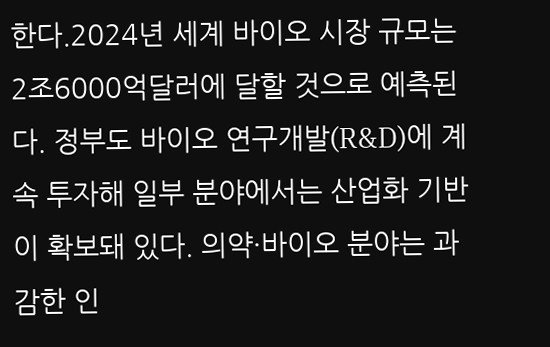한다.2024년 세계 바이오 시장 규모는 2조6000억달러에 달할 것으로 예측된다. 정부도 바이오 연구개발(R&D)에 계속 투자해 일부 분야에서는 산업화 기반이 확보돼 있다. 의약·바이오 분야는 과감한 인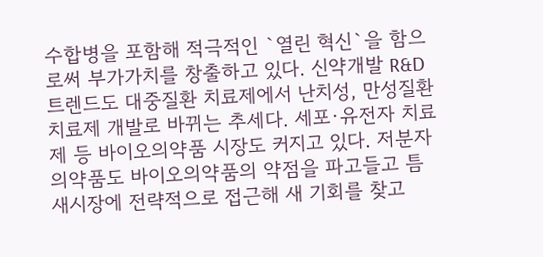수합병을 포함해 적극적인 `열린 혁신`을 함으로써 부가가치를 창출하고 있다. 신약개발 R&D 트렌드도 대중질환 치료제에서 난치성, 만성질환 치료제 개발로 바뀌는 추세다. 세포·유전자 치료제 등 바이오의약품 시장도 커지고 있다. 저분자의약품도 바이오의약품의 약점을 파고들고 틈새시장에 전략적으로 접근해 새 기회를 찾고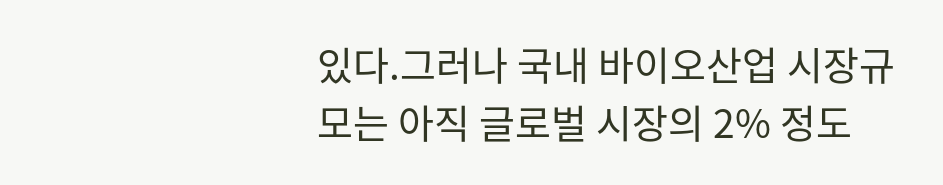있다.그러나 국내 바이오산업 시장규모는 아직 글로벌 시장의 2% 정도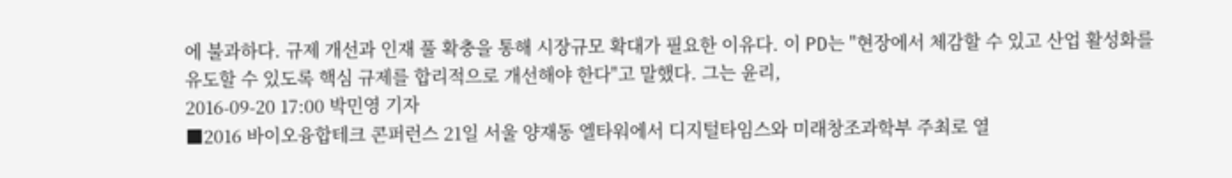에 불과하다. 규제 개선과 인재 풀 확충을 통해 시장규모 확대가 필요한 이유다. 이 PD는 "현장에서 체감할 수 있고 산업 활성화를 유도할 수 있도록 핵심 규제를 합리적으로 개선해야 한다"고 말했다. 그는 윤리,
2016-09-20 17:00 박민영 기자
■2016 바이오융합테크 콘퍼런스 21일 서울 양재동 엘타워에서 디지털타임스와 미래창조과학부 주최로 열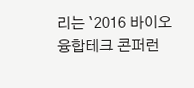리는 `2016 바이오 융합테크 콘퍼런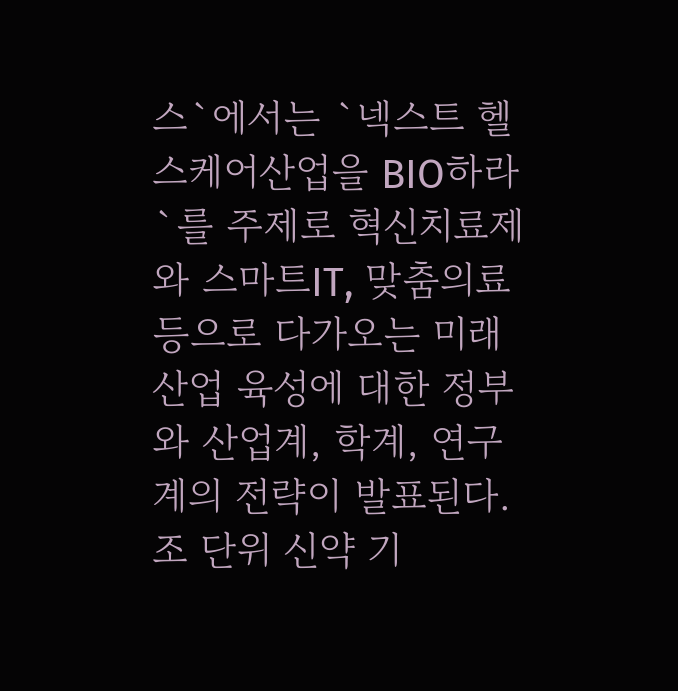스`에서는 `넥스트 헬스케어산업을 BIO하라`를 주제로 혁신치료제와 스마트IT, 맞춤의료 등으로 다가오는 미래 산업 육성에 대한 정부와 산업계, 학계, 연구계의 전략이 발표된다. 조 단위 신약 기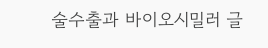술수출과 바이오시밀러 글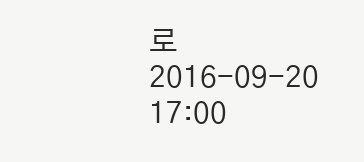로
2016-09-20 17:00